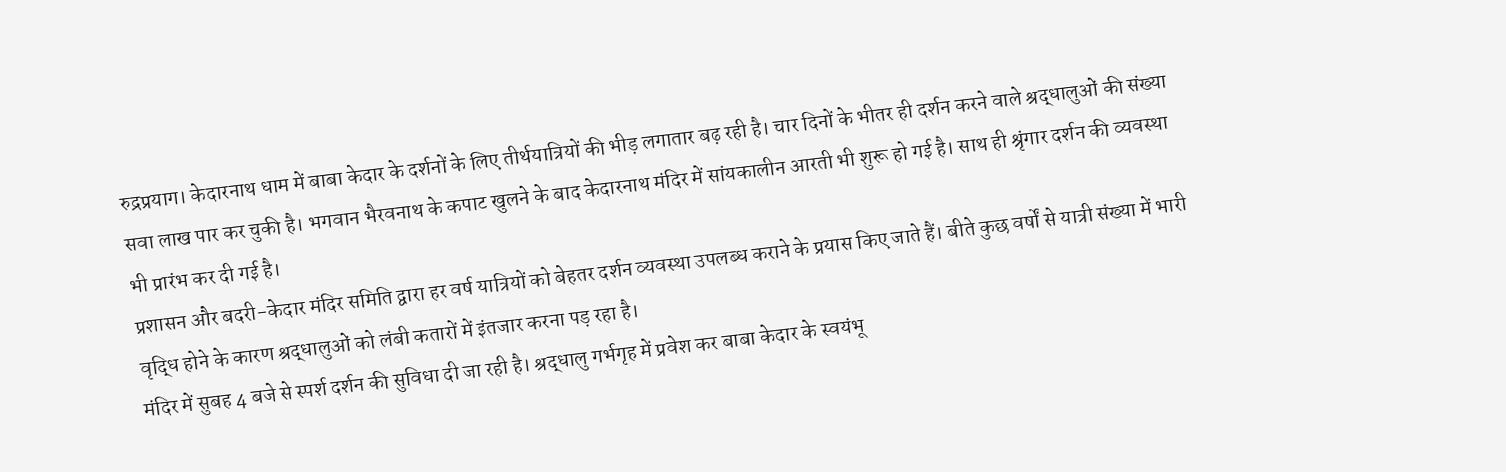रुद्रप्रयाग। केदारनाथ धाम में बाबा केदार के दर्शनों के लिए तीर्थयात्रियों की भीड़ लगातार बढ़ रही है। चार दिनों के भीतर ही दर्शन करने वाले श्रद्धालुओं की संख्या सवा लाख पार कर चुकी है। भगवान भैरवनाथ के कपाट खुलने के बाद केदारनाथ मंदिर में सांयकालीन आरती भी शुरू हो गई है। साथ ही श्रृंगार दर्शन की व्यवस्था भी प्रारंभ कर दी गई है।
प्रशासन और बदरी-केदार मंदिर समिति द्वारा हर वर्ष यात्रियों को बेहतर दर्शन व्यवस्था उपलब्ध कराने के प्रयास किए जाते हैं। बीते कुछ वर्षों से यात्री संख्या में भारी वृद्धि होने के कारण श्रद्धालुओं को लंबी कतारों में इंतजार करना पड़ रहा है।
मंदिर में सुबह 4 बजे से स्पर्श दर्शन की सुविधा दी जा रही है। श्रद्धालु गर्भगृह में प्रवेश कर बाबा केदार के स्वयंभू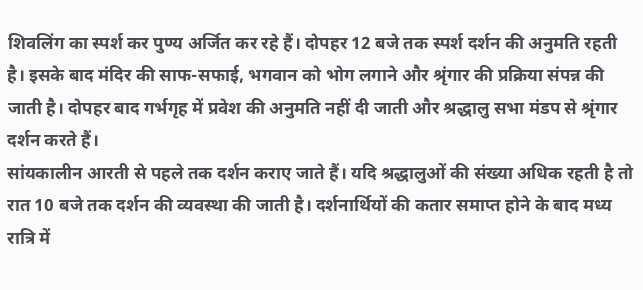शिवलिंग का स्पर्श कर पुण्य अर्जित कर रहे हैं। दोपहर 12 बजे तक स्पर्श दर्शन की अनुमति रहती है। इसके बाद मंदिर की साफ-सफाई, भगवान को भोग लगाने और श्रृंगार की प्रक्रिया संपन्न की जाती है। दोपहर बाद गर्भगृह में प्रवेश की अनुमति नहीं दी जाती और श्रद्धालु सभा मंडप से श्रृंगार दर्शन करते हैं।
सांयकालीन आरती से पहले तक दर्शन कराए जाते हैं। यदि श्रद्धालुओं की संख्या अधिक रहती है तो रात 10 बजे तक दर्शन की व्यवस्था की जाती है। दर्शनार्थियों की कतार समाप्त होने के बाद मध्य रात्रि में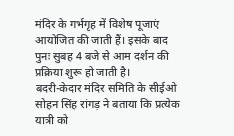मंदिर के गर्भगृह में विशेष पूजाएं आयोजित की जाती हैं। इसके बाद पुनः सुबह 4 बजे से आम दर्शन की प्रक्रिया शुरू हो जाती है।
बदरी-केदार मंदिर समिति के सीईओ सोहन सिंह रांगड़ ने बताया कि प्रत्येक यात्री को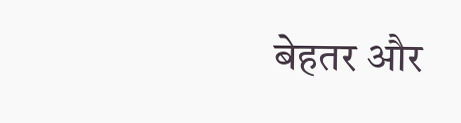बेहतर और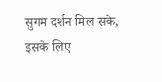सुगम दर्शन मिल सके, इसके लिए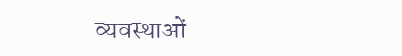व्यवस्थाओं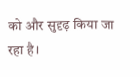को और सुदृढ़ किया जा रहा है।